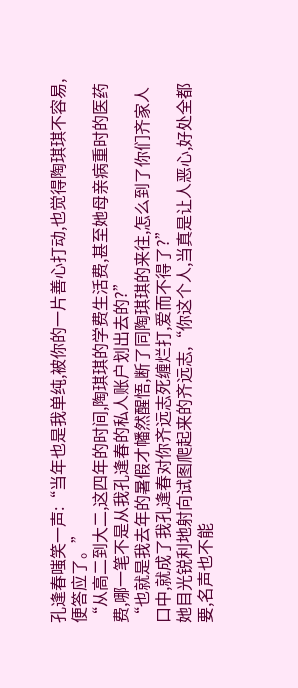孔逢春嗤笑一声:“当年也是我单纯,被你的一片善心打动,也觉得陶琪琪不容易,便答应了。”
“从高二到大二,这四年的时间,陶琪琪的学费生活费,甚至她母亲病重时的医药费,哪一笔不是从我孔逢春的私人账户划出去的?”
“也就是我去年的暑假才幡然醒悟,断了同陶琪琪的来往,怎么到了你们齐家人口中,就成了我孔逢春对你齐远志死缠烂打,爱而不得了?”
她目光锐利地射向试图爬起来的齐远志,“你这个人,当真是让人恶心,好处全都要,名声也不能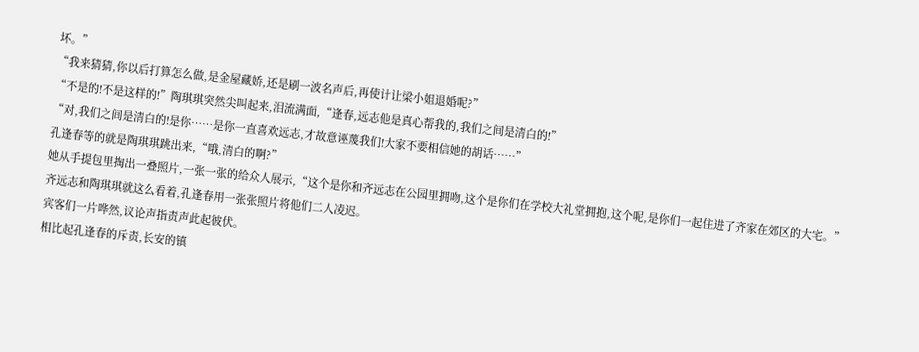坏。”
“我来猜猜,你以后打算怎么做,是金屋藏娇,还是刷一波名声后,再使计让梁小姐退婚呢?”
“不是的!不是这样的!”陶琪琪突然尖叫起来,泪流满面,“逢春,远志他是真心帮我的,我们之间是清白的!”
“对,我们之间是清白的!是你……是你一直喜欢远志,才故意诬蔑我们!大家不要相信她的胡话……”
孔逢春等的就是陶琪琪跳出来,“哦,清白的啊?”
她从手提包里掏出一叠照片,一张一张的给众人展示,“这个是你和齐远志在公园里拥吻,这个是你们在学校大礼堂拥抱,这个呢,是你们一起住进了齐家在郊区的大宅。”
齐远志和陶琪琪就这么看着,孔逢春用一张张照片将他们二人凌迟。
宾客们一片哗然,议论声指责声此起彼伏。
相比起孔逢春的斥责,长安的镇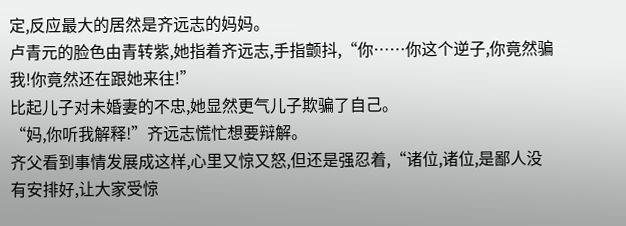定,反应最大的居然是齐远志的妈妈。
卢青元的脸色由青转紫,她指着齐远志,手指颤抖,“你……你这个逆子,你竟然骗我!你竟然还在跟她来往!”
比起儿子对未婚妻的不忠,她显然更气儿子欺骗了自己。
“妈,你听我解释!”齐远志慌忙想要辩解。
齐父看到事情发展成这样,心里又惊又怒,但还是强忍着,“诸位,诸位,是鄙人没有安排好,让大家受惊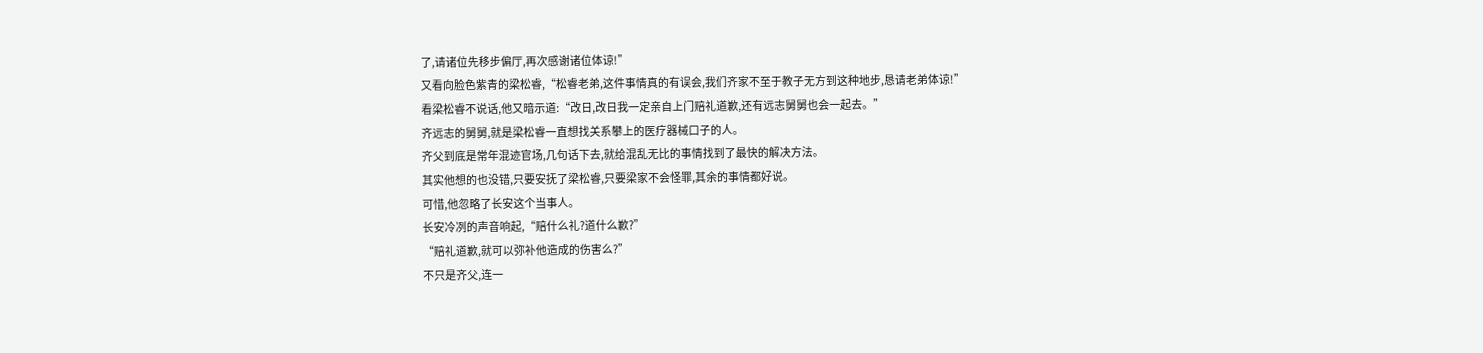了,请诸位先移步偏厅,再次感谢诸位体谅!”
又看向脸色紫青的梁松睿,“松睿老弟,这件事情真的有误会,我们齐家不至于教子无方到这种地步,恳请老弟体谅!”
看梁松睿不说话,他又暗示道:“改日,改日我一定亲自上门赔礼道歉,还有远志舅舅也会一起去。”
齐远志的舅舅,就是梁松睿一直想找关系攀上的医疗器械口子的人。
齐父到底是常年混迹官场,几句话下去,就给混乱无比的事情找到了最快的解决方法。
其实他想的也没错,只要安抚了梁松睿,只要梁家不会怪罪,其余的事情都好说。
可惜,他忽略了长安这个当事人。
长安冷冽的声音响起,“赔什么礼?道什么歉?”
“赔礼道歉,就可以弥补他造成的伤害么?”
不只是齐父,连一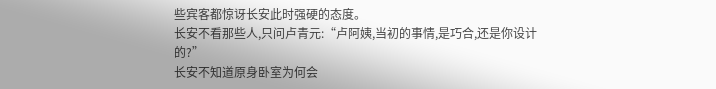些宾客都惊讶长安此时强硬的态度。
长安不看那些人,只问卢青元:“卢阿姨,当初的事情,是巧合,还是你设计的?”
长安不知道原身卧室为何会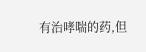有治哮喘的药,但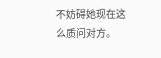不妨碍她现在这么质问对方。